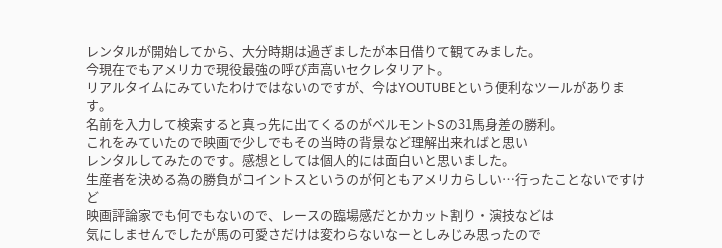レンタルが開始してから、大分時期は過ぎましたが本日借りて観てみました。
今現在でもアメリカで現役最強の呼び声高いセクレタリアト。
リアルタイムにみていたわけではないのですが、今はYOUTUBEという便利なツールがあります。
名前を入力して検索すると真っ先に出てくるのがベルモントSの31馬身差の勝利。
これをみていたので映画で少しでもその当時の背景など理解出来ればと思い
レンタルしてみたのです。感想としては個人的には面白いと思いました。
生産者を決める為の勝負がコイントスというのが何ともアメリカらしい…行ったことないですけど
映画評論家でも何でもないので、レースの臨場感だとかカット割り・演技などは
気にしませんでしたが馬の可愛さだけは変わらないなーとしみじみ思ったので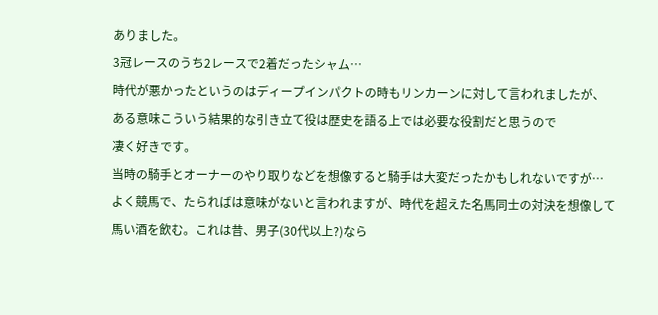ありました。
3冠レースのうち2レースで2着だったシャム…
時代が悪かったというのはディープインパクトの時もリンカーンに対して言われましたが、
ある意味こういう結果的な引き立て役は歴史を語る上では必要な役割だと思うので
凄く好きです。
当時の騎手とオーナーのやり取りなどを想像すると騎手は大変だったかもしれないですが…
よく競馬で、たらればは意味がないと言われますが、時代を超えた名馬同士の対決を想像して
馬い酒を飲む。これは昔、男子(30代以上?)なら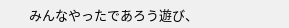みんなやったであろう遊び、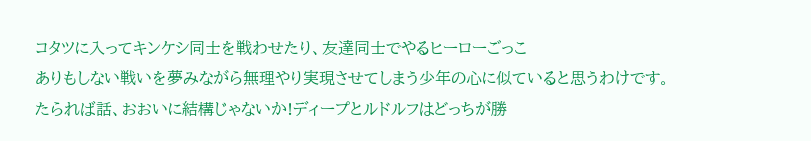コタツに入ってキンケシ同士を戦わせたり、友達同士でやるヒーローごっこ
ありもしない戦いを夢みながら無理やり実現させてしまう少年の心に似ていると思うわけです。
たられば話、おおいに結構じゃないか!ディープとルドルフはどっちが勝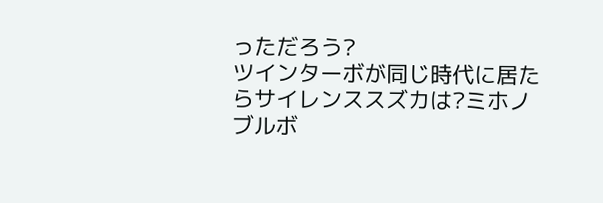っただろう?
ツインターボが同じ時代に居たらサイレンススズカは?ミホノブルボ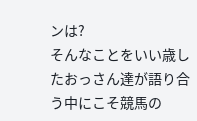ンは?
そんなことをいい歳したおっさん達が語り合う中にこそ競馬の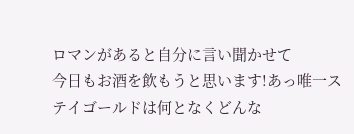ロマンがあると自分に言い聞かせて
今日もお酒を飲もうと思います!あっ唯一ステイゴールドは何となくどんな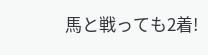馬と戦っても2着!